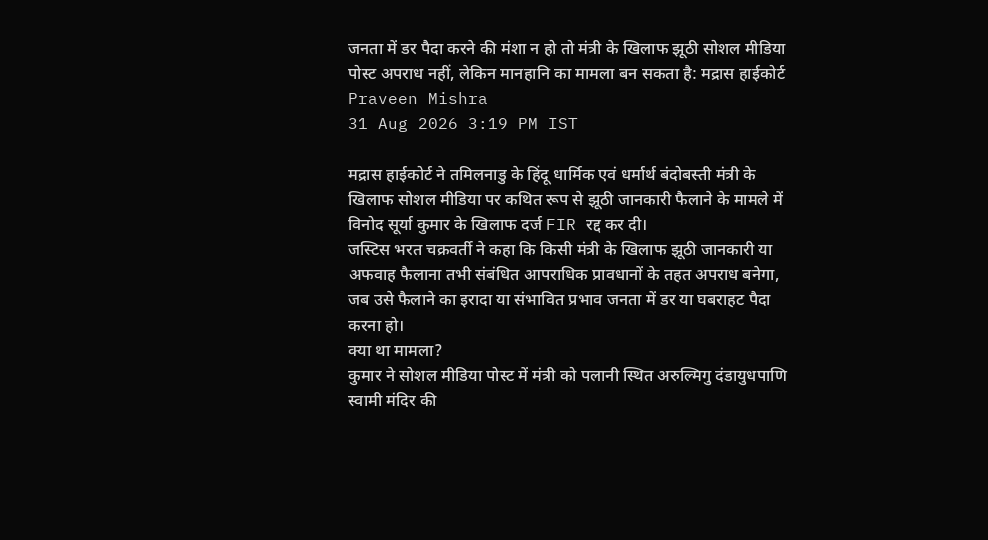जनता में डर पैदा करने की मंशा न हो तो मंत्री के खिलाफ झूठी सोशल मीडिया पोस्ट अपराध नहीं, लेकिन मानहानि का मामला बन सकता है: मद्रास हाईकोर्ट
Praveen Mishra
31 Aug 2026 3:19 PM IST

मद्रास हाईकोर्ट ने तमिलनाडु के हिंदू धार्मिक एवं धर्मार्थ बंदोबस्ती मंत्री के खिलाफ सोशल मीडिया पर कथित रूप से झूठी जानकारी फैलाने के मामले में विनोद सूर्या कुमार के खिलाफ दर्ज FIR रद्द कर दी।
जस्टिस भरत चक्रवर्ती ने कहा कि किसी मंत्री के खिलाफ झूठी जानकारी या अफवाह फैलाना तभी संबंधित आपराधिक प्रावधानों के तहत अपराध बनेगा, जब उसे फैलाने का इरादा या संभावित प्रभाव जनता में डर या घबराहट पैदा करना हो।
क्या था मामला?
कुमार ने सोशल मीडिया पोस्ट में मंत्री को पलानी स्थित अरुल्मिगु दंडायुधपाणि स्वामी मंदिर की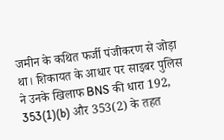जमीन के कथित फर्जी पंजीकरण से जोड़ा था। शिकायत के आधार पर साइबर पुलिस ने उनके खिलाफ BNS की धारा 192, 353(1)(b) और 353(2) के तहत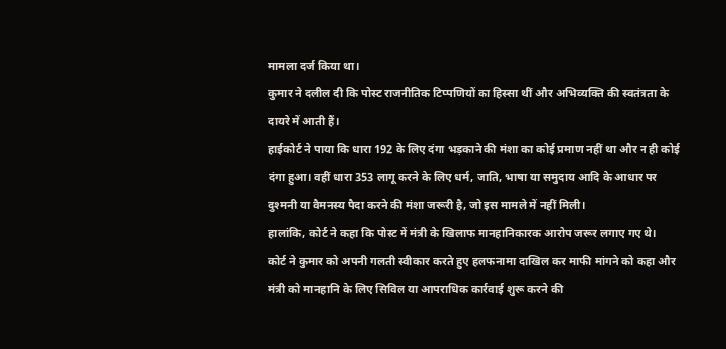मामला दर्ज किया था।
कुमार ने दलील दी कि पोस्ट राजनीतिक टिप्पणियों का हिस्सा थीं और अभिव्यक्ति की स्वतंत्रता के दायरे में आती हैं।
हाईकोर्ट ने पाया कि धारा 192 के लिए दंगा भड़काने की मंशा का कोई प्रमाण नहीं था और न ही कोई दंगा हुआ। वहीं धारा 353 लागू करने के लिए धर्म, जाति, भाषा या समुदाय आदि के आधार पर दुश्मनी या वैमनस्य पैदा करने की मंशा जरूरी है, जो इस मामले में नहीं मिली।
हालांकि, कोर्ट ने कहा कि पोस्ट में मंत्री के खिलाफ मानहानिकारक आरोप जरूर लगाए गए थे।
कोर्ट ने कुमार को अपनी गलती स्वीकार करते हुए हलफनामा दाखिल कर माफी मांगने को कहा और मंत्री को मानहानि के लिए सिविल या आपराधिक कार्रवाई शुरू करने की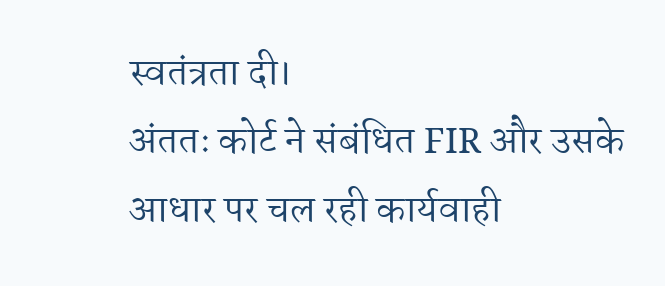स्वतंत्रता दी।
अंततः कोर्ट ने संबंधित FIR और उसके आधार पर चल रही कार्यवाही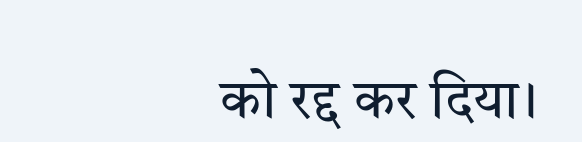को रद्द कर दिया।